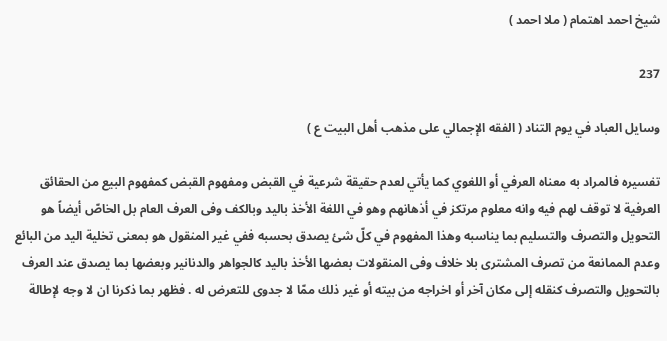شيخ احمد اهتمام ( ملا احمد )

237

وسايل العباد في يوم التناد ( الفقه الإجمالي على مذهب أهل البيت ع )

تفسيره فالمراد به معناه العرفي أو اللغوي كما يأتي لعدم حقيقة شرعية في القبض ومفهوم القبض كمفهوم البيع من الحقائق العرفية لا توقف لهم فيه وانه معلوم مرتكز في أذهانهم وهو في اللغة الأخذ باليد وبالكف وفى العرف العام بل الخاصّ أيضاً هو التحويل والتصرف والتسليم بما يناسبه وهذا المفهوم في كلّ شئ يصدق بحسبه ففي غير المنقول هو بمعنى تخلية اليد من البائع وعدم الممانعة من تصرف المشترى بلا خلاف وفى المنقولات بعضها الأخذ باليد كالجواهر والدنانير وبعضها بما يصدق عند العرف بالتحويل والتصرف كنقله إلى مكان آخر أو اخراجه من بيته أو غير ذلك ممّا لا جدوى للتعرض له . فظهر بما ذكرنا ان لا وجه لإطالة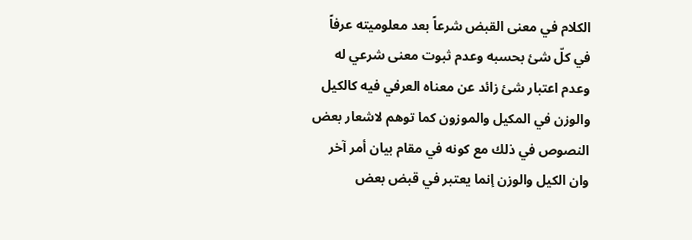الكلام في معنى القبض شرعاً بعد معلوميته عرفاً في كلّ شئ بحسبه وعدم ثبوت معنى شرعي له وعدم اعتبار شئ زائد عن معناه العرفي فيه كالكيل والوزن في المكيل والموزون كما توهم لاشعار بعض النصوص في ذلك مع كونه في مقام بيان أمر آخر وان الكيل والوزن إنما يعتبر في قبض بعض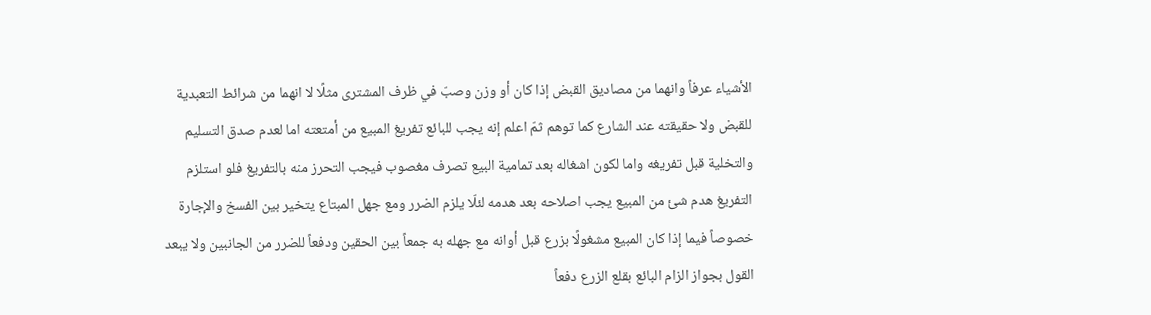الأشياء عرفاً وانهما من مصاديق القبض إذا كان أو وزن وصبّ في ظرف المشترى مثلًا لا انهما من شرائط التعبدية للقبض ولا حقيقته عند الشارع كما توهم ثمّ اعلم إنه يجب للبائع تفريغ المبيع من أمتعته اما لعدم صدق التسليم والتخلية قبل تفريغه واما لكون اشغاله بعد تمامية البيع تصرف مغصوب فيجب التحرز منه بالتفريغ فلو استلزم التفريغ هدم شئ من المبيع يجب اصلاحه بعد هدمه لئلّا يلزم الضرر ومع جهل المبتاع يتخير بين الفسخ والإجارة خصوصاً فيما إذا كان المبيع مشغولًا بزرع قبل أوانه مع جهله به جمعاً بين الحقين ودفعاً للضرر من الجانبين ولا يبعد القول بجواز الزام البائع بقلع الزرع دفعاً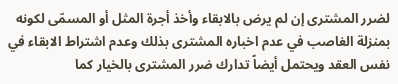لضرر المشترى إن لم يرض بالابقاء وأخذ أجرة المثل أو المسمّى لكونه بمنزلة الغاصب في عدم اخباره المشترى بذلك وعدم اشتراط الابقاء في نفس العقد ويحتمل أيضاً تدارك ضرر المشترى بالخيار كما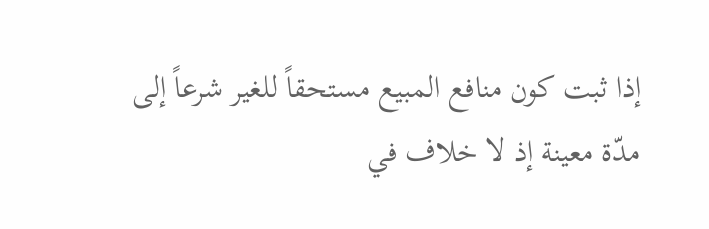إذا ثبت كون منافع المبيع مستحقاً للغير شرعاً إلى مدّة معينة إذ لا خلاف في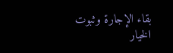بقاء الإجارة وثبوت الخيار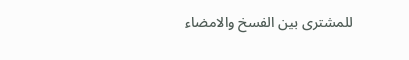للمشترى بين الفسخ والامضاء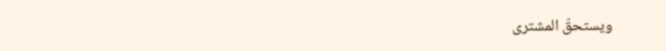ويستحقّ المشترى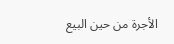الأجرة من حين البيع